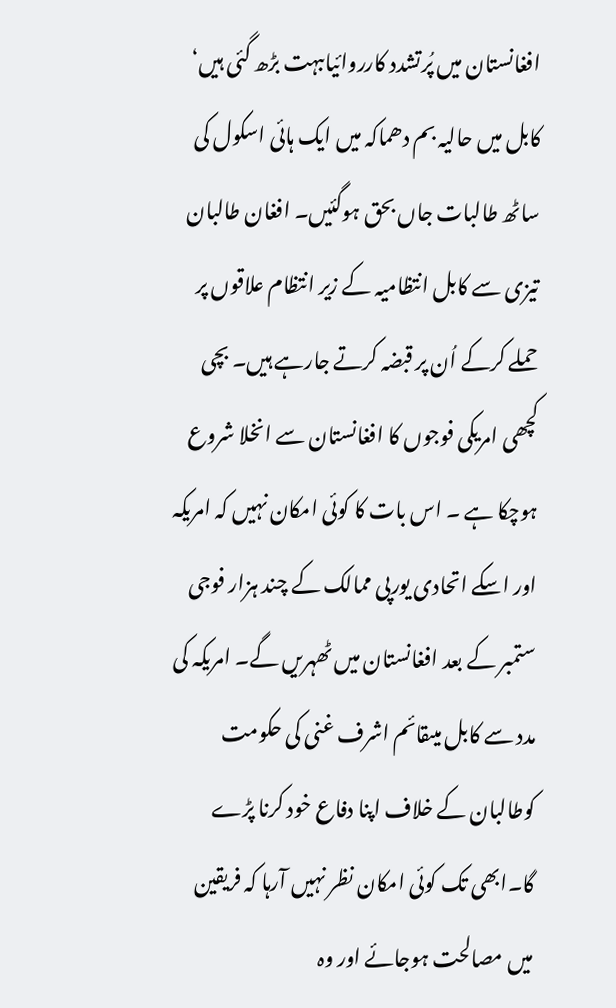افغانستان میں پُرتشدد کارروائیاںبہت بڑھ گئی ہیں‘ کابل میں حالیہ بم دھماکہ میں ایک ہائی اسکول کی ساٹھ طالبات جاں بحق ہوگئیں۔ افغان طالبان تیزی سے کابل انتظامیہ کے زیر انتظام علاقوں پر حملے کرکے اُن پر قبضہ کرتے جارہے ہیں۔ بچی کچھی امریکی فوجوں کا افغانستان سے انخلا شروع ہوچکا ہے ۔ اس بات کا کوئی امکان نہیں کہ امریکہ اور اسکے اتحادی یورپی ممالک کے چند ہزار فوجی ستمبر کے بعد افغانستان میں ٹھہریں گے۔ امریکہ کی مدد سے کابل میںقائم اشرف غنی کی حکومت کوطالبان کے خلاف اپنا دفاع خود کرنا پڑے گا۔ابھی تک کوئی امکان نظر نہیں آرہا کہ فریقین میں مصالحت ہوجائے اور وہ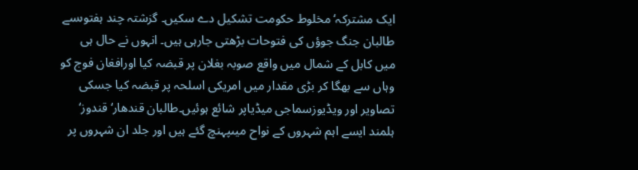ایک مشترکہ‘ مخلوط حکومت تشکیل دے سکیں۔ گزشتہ چند ہفتوںسے طالبان جنگ جوؤں کی فتوحات بڑھتی جارہی ہیں۔ انہوں نے حال ہی میں کابل کے شمال میں واقع صوبہ بغلان پر قبضہ کیا اورافغان فوج کو وہاں سے بھگا کر بڑی مقدار میں امریکی اسلحہ پر قبضہ کیا جسکی تصاویر اور ویڈیوزسماجی میڈیاپر شائع ہوئیں۔طالبان قندھار‘ قندوز‘ ہلمند ایسے اہم شہروں کے نواح میںپہنچ گئے ہیں اور جلد ان شہروں پر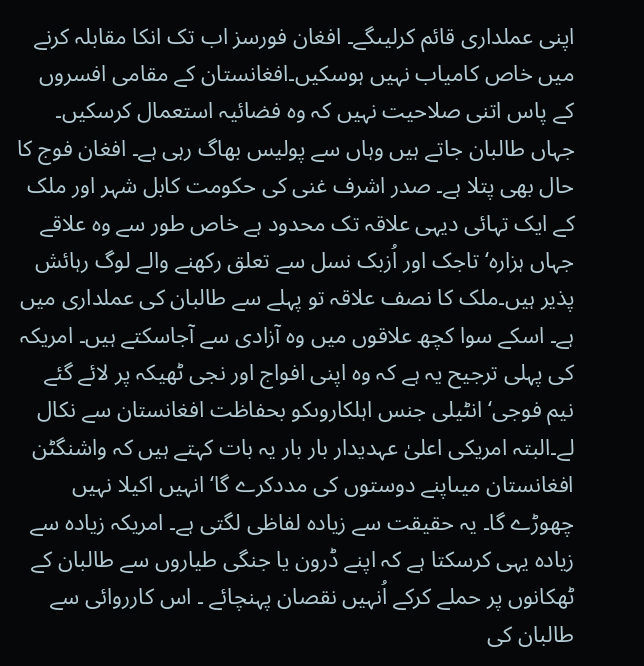اپنی عملداری قائم کرلیںگے۔ افغان فورسز اب تک انکا مقابلہ کرنے میں خاص کامیاب نہیں ہوسکیں۔افغانستان کے مقامی افسروں کے پاس اتنی صلاحیت نہیں کہ وہ فضائیہ استعمال کرسکیں۔ جہاں طالبان جاتے ہیں وہاں سے پولیس بھاگ رہی ہے۔ افغان فوج کا حال بھی پتلا ہے۔ صدر اشرف غنی کی حکومت کابل شہر اور ملک کے ایک تہائی دیہی علاقہ تک محدود ہے خاص طور سے وہ علاقے جہاں ہزارہ‘ تاجک اور اُزبک نسل سے تعلق رکھنے والے لوگ رہائش پذیر ہیں۔ملک کا نصف علاقہ تو پہلے سے طالبان کی عملداری میں ہے۔ اسکے سوا کچھ علاقوں میں وہ آزادی سے آجاسکتے ہیں۔ امریکہ کی پہلی ترجیح یہ ہے کہ وہ اپنی افواج اور نجی ٹھیکہ پر لائے گئے نیم فوجی‘ انٹیلی جنس اہلکاروںکو بحفاظت افغانستان سے نکال لے۔البتہ امریکی اعلیٰ عہدیدار بار بار یہ بات کہتے ہیں کہ واشنگٹن افغانستان میںاپنے دوستوں کی مددکرے گا‘ انہیں اکیلا نہیں چھوڑے گا۔ یہ حقیقت سے زیادہ لفاظی لگتی ہے۔ امریکہ زیادہ سے زیادہ یہی کرسکتا ہے کہ اپنے ڈرون یا جنگی طیاروں سے طالبان کے ٹھکانوں پر حملے کرکے اُنہیں نقصان پہنچائے ۔ اس کارروائی سے طالبان کی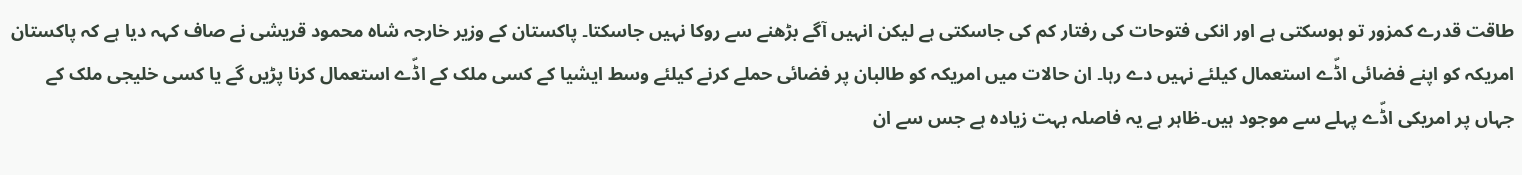طاقت قدرے کمزور تو ہوسکتی ہے اور انکی فتوحات کی رفتار کم کی جاسکتی ہے لیکن انہیں آگے بڑھنے سے روکا نہیں جاسکتا۔ پاکستان کے وزیر خارجہ شاہ محمود قریشی نے صاف کہہ دیا ہے کہ پاکستان امریکہ کو اپنے فضائی اڈّے استعمال کیلئے نہیں دے رہا۔ ان حالات میں امریکہ کو طالبان پر فضائی حملے کرنے کیلئے وسط ایشیا کے کسی ملک کے اڈّے استعمال کرنا پڑیں گے یا کسی خلیجی ملک کے جہاں پر امریکی اڈّے پہلے سے موجود ہیں۔ظاہر ہے یہ فاصلہ بہت زیادہ ہے جس سے ان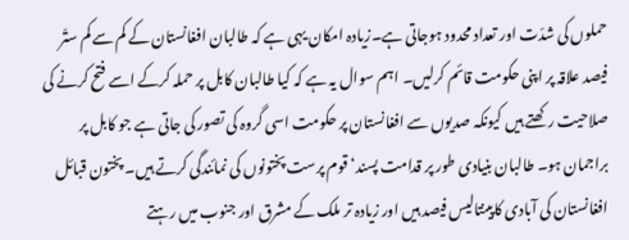حملوں کی شدّت اور تعداد محدود ہوجاتی ہے۔زیادہ امکان یہی ہے کہ طالبان افغانستان کے کم سے کم ستّر فیصد علاقہ پر اپنی حکومت قائم کرلیں۔ اہم سوال یہ ہے کہ کیا طالبان کابل پر حملہ کرکے اسے فتح کرنے کی صلاحیت رکھتے ہیں کیونکہ صدیوں سے افغانستان پر حکومت اسی گروہ کی تصور کی جاتی ہے جو کابل پر براجمان ہو۔ طالبان بنیادی طور پر قدامت پسند‘ قوم پرست پختونوں کی نمائندگی کرتے ہیں۔ پختون قبائل افغانستان کی آبادی کاپینتالیس فیصد ہیں اور زیادہ تر ملک کے مشرق اور جنوب میں رہتے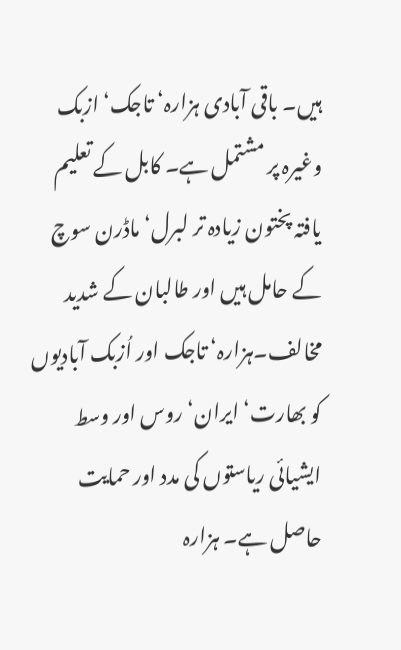ہیں۔ باقی آبادی ہزارہ‘ تاجک‘ ازبک وغیرہ پر مشتمل ہے۔ کابل کے تعلیم یافتہ پختون زیادہ تر لبرل‘ ماڈرن سوچ کے حامل ہیں اور طالبان کے شدید مخالف۔ہزارہ‘ تاجک اور اُزبک آبادیوں کو بھارت‘ ایران‘ روس اور وسط ایشیائی ریاستوں کی مدد اور حمایت حاصل ہے۔ ہزارہ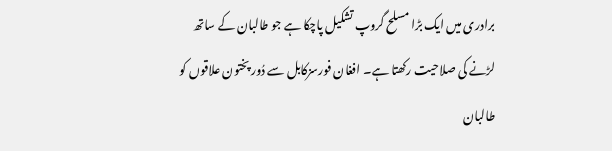برادری میں ایک بڑا مسلح گروپ تشکیل پاچکا ہے جو طالبان کے ساتھ لڑنے کی صلاحیت رکھتا ہے۔ افغان فورسزکابل سے دُور پختون علاقوں کو طالبان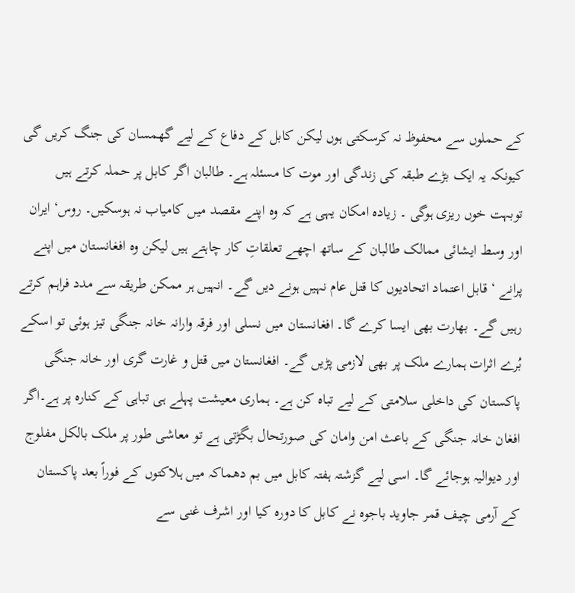کے حملوں سے محفوظ نہ کرسکتی ہوں لیکن کابل کے دفاع کے لیے گھمسان کی جنگ کریں گی کیونکہ یہ ایک بڑے طبقہ کی زندگی اور موت کا مسئلہ ہے۔ طالبان اگر کابل پر حملہ کرتے ہیں توبہت خوں ریزی ہوگی ۔ زیادہ امکان یہی ہے کہ وہ اپنے مقصد میں کامیاب نہ ہوسکیں۔ روس‘ ایران اور وسط ایشائی ممالک طالبان کے ساتھ اچھے تعلقاتِ کار چاہتے ہیں لیکن وہ افغانستان میں اپنے پرانے ‘ قابل اعتماد اتحادیوں کا قتل عام نہیں ہونے دیں گے۔ انہیں ہر ممکن طریقہ سے مدد فراہم کرتے رہیں گے۔ بھارت بھی ایسا کرے گا۔ افغانستان میں نسلی اور فرقہ وارانہ خانہ جنگی تیز ہوئی تو اسکے بُرے اثرات ہمارے ملک پر بھی لازمی پڑیں گے۔ افغانستان میں قتل و غارت گری اور خانہ جنگی پاکستان کی داخلی سلامتی کے لیے تباہ کن ہے۔ ہماری معیشت پہلے ہی تباہی کے کنارہ پر ہے۔اگر افغان خانہ جنگی کے باعث امن وامان کی صورتحال بگڑتی ہے تو معاشی طور پر ملک بالکل مفلوج اور دیوالیہ ہوجائے گا۔ اسی لیے گزشتہ ہفتہ کابل میں بم دھماکہ میں ہلاکتوں کے فوراً بعد پاکستان کے آرمی چیف قمر جاوید باجوہ نے کابل کا دورہ کیا اور اشرف غنی سے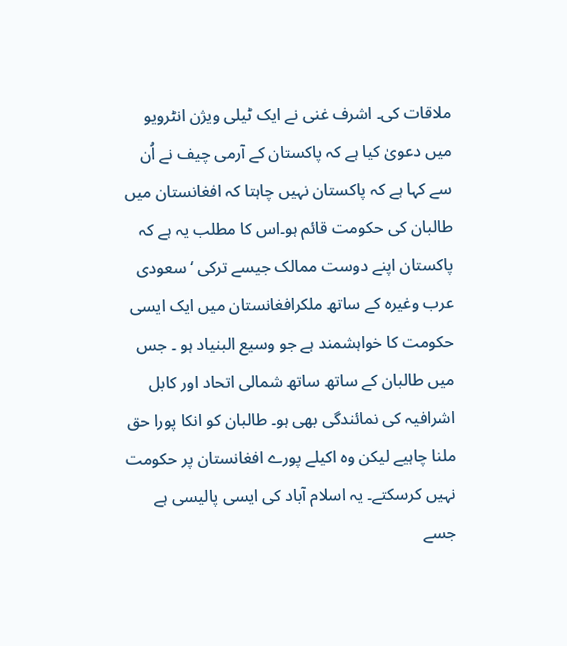ملاقات کی۔ اشرف غنی نے ایک ٹیلی ویژن انٹرویو میں دعویٰ کیا ہے کہ پاکستان کے آرمی چیف نے اُن سے کہا ہے کہ پاکستان نہیں چاہتا کہ افغانستان میں طالبان کی حکومت قائم ہو۔اس کا مطلب یہ ہے کہ پاکستان اپنے دوست ممالک جیسے ترکی ‘ سعودی عرب وغیرہ کے ساتھ ملکرافغانستان میں ایک ایسی حکومت کا خواہشمند ہے جو وسیع البنیاد ہو ۔ جس میں طالبان کے ساتھ ساتھ شمالی اتحاد اور کابل اشرافیہ کی نمائندگی بھی ہو۔ طالبان کو انکا پورا حق ملنا چاہیے لیکن وہ اکیلے پورے افغانستان پر حکومت نہیں کرسکتے۔ یہ اسلام آباد کی ایسی پالیسی ہے جسے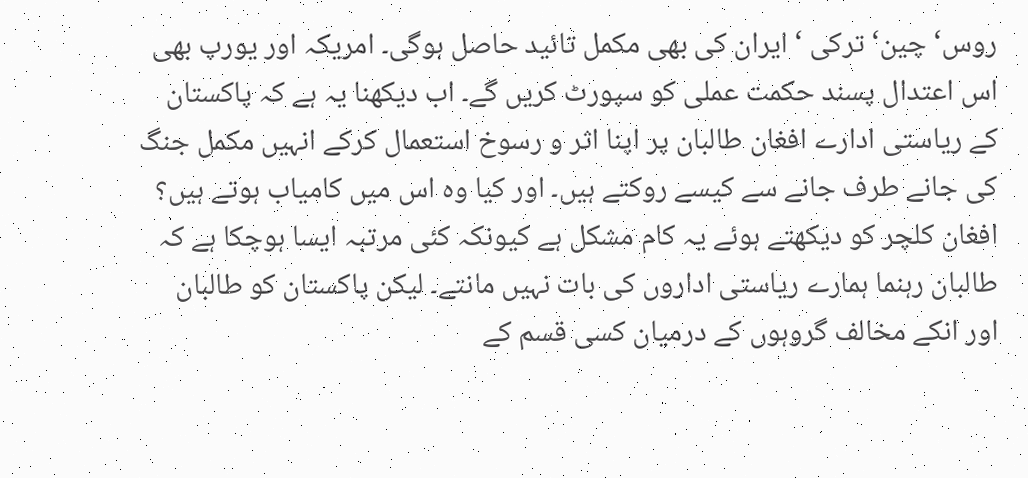روس‘ چین‘ ترکی ‘ ایران کی بھی مکمل تائید حاصل ہوگی۔ امریکہ اور یورپ بھی اس اعتدال پسند حکمت عملی کو سپورٹ کریں گے۔ اب دیکھنا یہ ہے کہ پاکستان کے ریاستی ادارے افغان طالبان پر اپنا اثر و رسوخ استعمال کرکے انہیں مکمل جنگ کی جانے طرف جانے سے کیسے روکتے ہیں۔ اور کیا وہ اس میں کامیاب ہوتے ہیں؟ افغان کلچر کو دیکھتے ہوئے یہ کام مشکل ہے کیونکہ کئی مرتبہ ایسا ہوچکا ہے کہ طالبان رہنما ہمارے ریاستی اداروں کی بات نہیں مانتے۔ لیکن پاکستان کو طالبان اور انکے مخالف گروہوں کے درمیان کسی قسم کے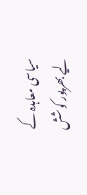سیاسی معاہدہ کے لیے بھرپور کوشش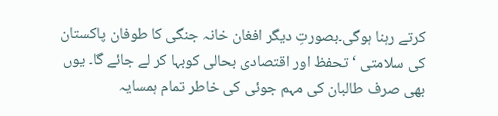کرتے رہنا ہوگی۔بصورتِ دیگر افغان خانہ جنگی کا طوفان پاکستان کی سلامتی ‘ تحفظ اور اقتصادی بحالی کوبہا کر لے جائے گا۔ یوں بھی صرف طالبان کی مہم جوئی کی خاطر تمام ہمسایہ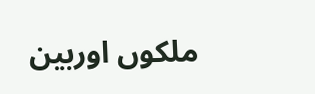ملکوں اوربین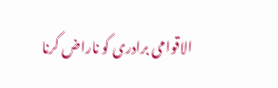الاقوامی برادری کو ناراض کرنا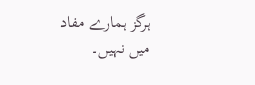ہرگز ہمارے مفاد میں نہیں۔